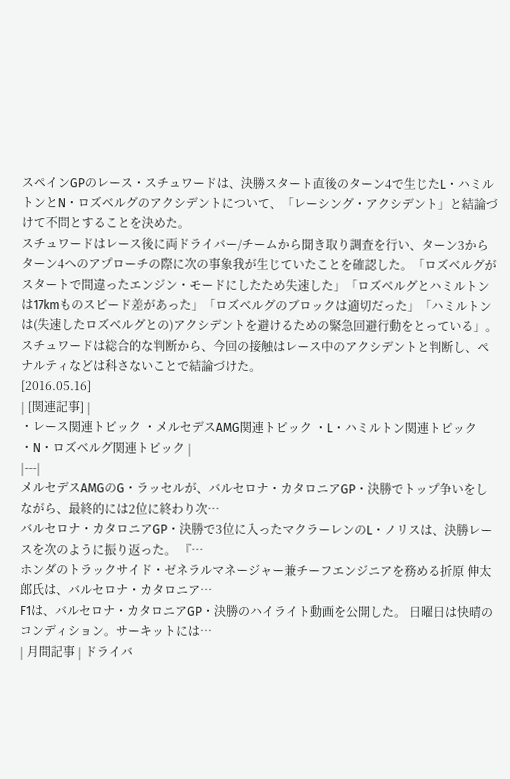スペインGPのレース・スチュワードは、決勝スタート直後のターン4で生じたL・ハミルトンとN・ロズベルグのアクシデントについて、「レーシング・アクシデント」と結論づけて不問とすることを決めた。
スチュワードはレース後に両ドライバー/チームから聞き取り調査を行い、ターン3からターン4へのアプローチの際に次の事象我が生じていたことを確認した。「ロズベルグがスタートで間違ったエンジン・モードにしたため失速した」「ロズベルグとハミルトンは17kmものスピード差があった」「ロズベルグのブロックは適切だった」「ハミルトンは(失速したロズベルグとの)アクシデントを避けるための緊急回避行動をとっている」。
スチュワードは総合的な判断から、今回の接触はレース中のアクシデントと判断し、ペナルティなどは科さないことで結論づけた。
[2016.05.16]
| [関連記事] |
・レース関連トピック ・メルセデスAMG関連トピック ・L・ハミルトン関連トピック ・N・ロズベルグ関連トピック |
|---|
メルセデスAMGのG・ラッセルが、バルセロナ・カタロニアGP・決勝でトップ争いをしながら、最終的には2位に終わり次…
バルセロナ・カタロニアGP・決勝で3位に入ったマクラーレンのL・ノリスは、決勝レースを次のように振り返った。 『…
ホンダのトラックサイド・ゼネラルマネージャー兼チーフエンジニアを務める折原 伸太郎氏は、バルセロナ・カタロニア…
F1は、バルセロナ・カタロニアGP・決勝のハイライト動画を公開した。 日曜日は快晴のコンディション。サーキットには…
| 月間記事 | ドライバ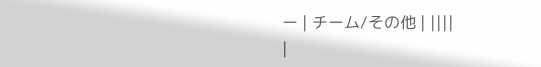ー | チーム/その他 | ||||
|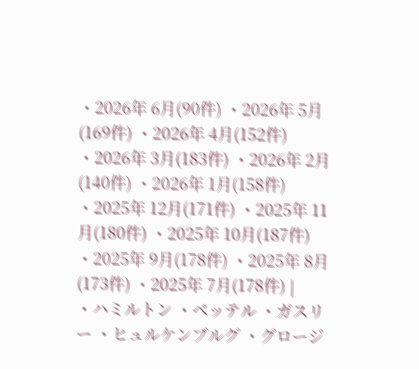・2026年 6月(90件) ・2026年 5月(169件) ・2026年 4月(152件) ・2026年 3月(183件) ・2026年 2月(140件) ・2026年 1月(158件) ・2025年 12月(171件) ・2025年 11月(180件) ・2025年 10月(187件) ・2025年 9月(178件) ・2025年 8月(173件) ・2025年 7月(178件) |
・ハミルトン ・ベッテル ・ガスリー ・ヒュルケンブルグ ・グロージ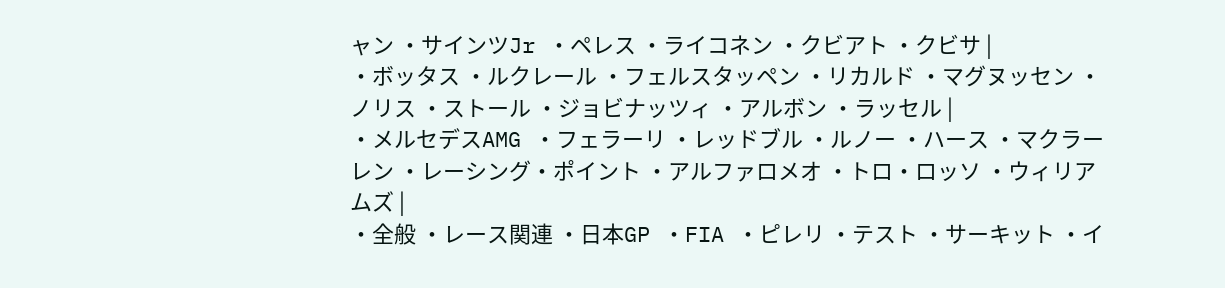ャン ・サインツJr ・ペレス ・ライコネン ・クビアト ・クビサ |
・ボッタス ・ルクレール ・フェルスタッペン ・リカルド ・マグヌッセン ・ノリス ・ストール ・ジョビナッツィ ・アルボン ・ラッセル |
・メルセデスAMG ・フェラーリ ・レッドブル ・ルノー ・ハース ・マクラーレン ・レーシング・ポイント ・アルファロメオ ・トロ・ロッソ ・ウィリアムズ |
・全般 ・レース関連 ・日本GP ・FIA ・ピレリ ・テスト ・サーキット ・イ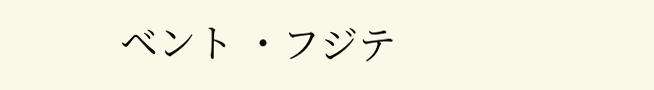ベント ・フジテ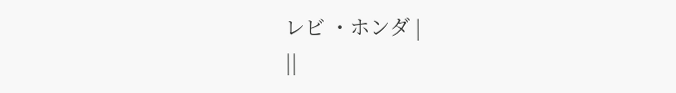レビ ・ホンダ |
||